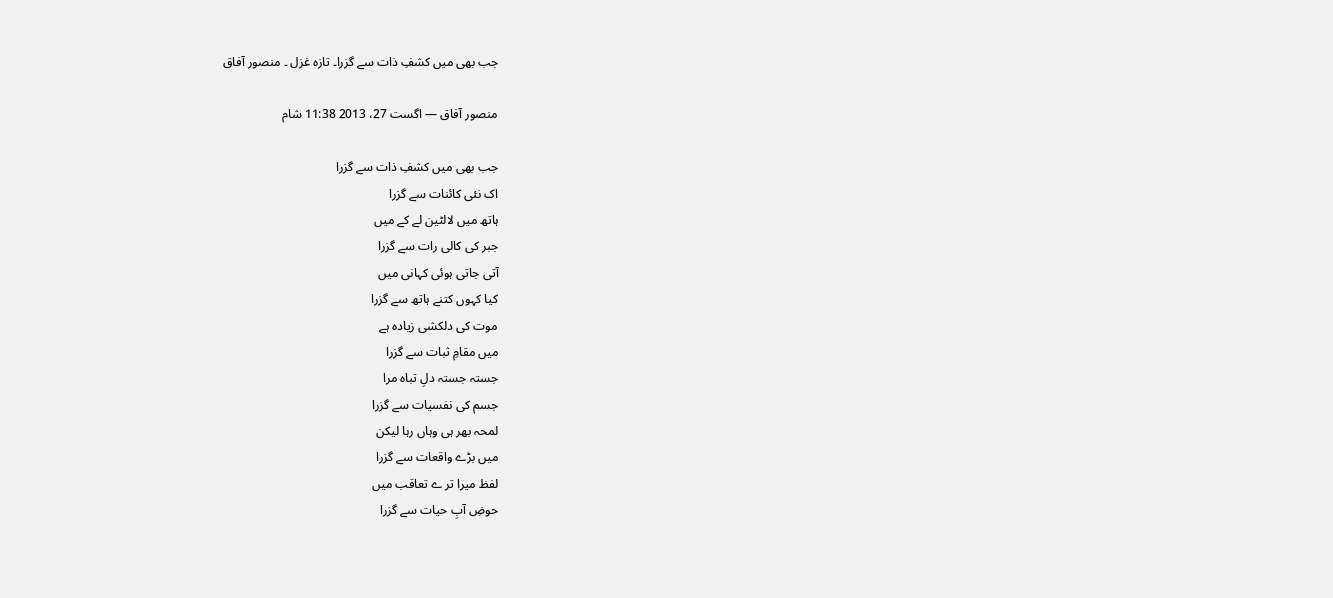جب بھی میں کشفِ ذات سے گزرا۔ تازہ غزل ۔ منصور آفاق

منصور آفاق — اگست 27، 2013 11:38 شام

جب بھی میں کشفِ ذات سے گزرا
اک نئی کائنات سے گزرا
ہاتھ میں لالٹین لے کے میں
جبر کی کالی رات سے گزرا
آتی جاتی ہوئی کہانی میں
کیا کہوں کتنے ہاتھ سے گزرا
موت کی دلکشی زیادہ ہے
میں مقامِ ثبات سے گزرا
جستہ جستہ دلِ تباہ مرا
جسم کی نفسیات سے گزرا
لمحہ بھر ہی وہاں رہا لیکن
میں بڑے واقعات سے گزرا
لفظ میرا تر ے تعاقب میں
حوضِ آبِ حیات سے گزرا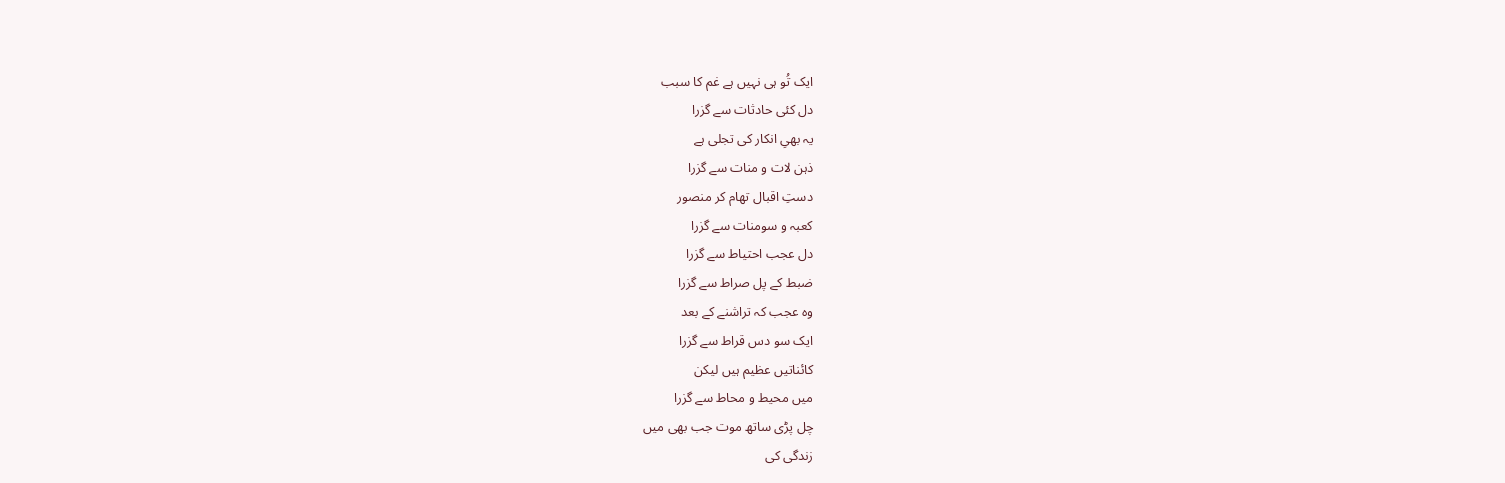ایک تُو ہی نہیں ہے غم کا سبب
دل کئی حادثات سے گزرا
یہ بھیِ انکار کی تجلی ہے
ذہن لات و منات سے گزرا
دستِ اقبال تھام کر منصور
کعبہ و سومنات سے گزرا
دل عجب احتیاط سے گزرا
ضبط کے پل صراط سے گزرا
وہ عجب کہ تراشنے کے بعد
ایک سو دس قراط سے گزرا
کائناتیں عظیم ہیں لیکن
میں محیط و محاط سے گزرا
چل پڑی ساتھ موت جب بھی میں
زندگی کی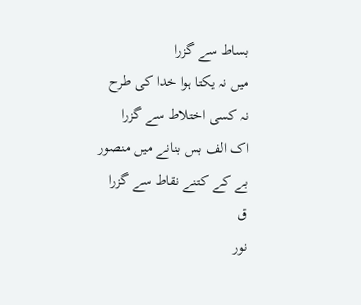بساط سے گزرا
میں نہ یکتا ہوا خدا کی طرح
نہ کسی اختلاط سے گزرا
اک الف بس بنانے میں منصور
بے کے کتنے نقاط سے گزرا
ق
نور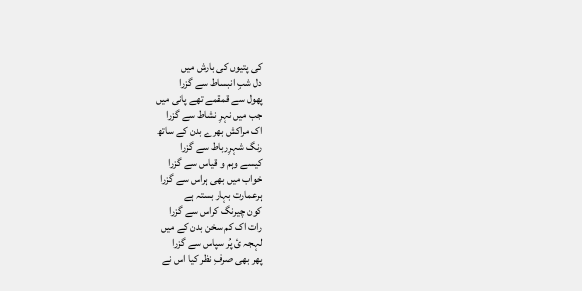کی پتیوں کی بارش میں
دل شبِ انبساط سے گزرا
پھول سے قمقمے تھے پانی میں
جب میں نہرِ نشاط سے گزرا
اک مراکش بھرے بدن کے ساتھ
رنگ شہرِرباط سے گزرا
کیسے وہم و قیاس سے گزرا
خواب میں بھی ہراس سے گزرا
ہرعمارت بہار بستہ ہے
کون چیرنگ کراس سے گزرا
رات اک کم سخن بدن کے میں
لہجہ ئ پُر سپاس سے گزرا
پھر بھی صرفِ نظر کیا اس نے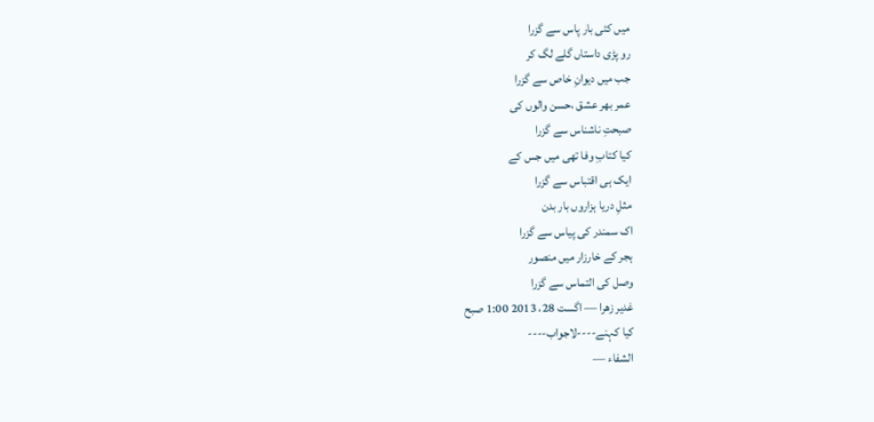میں کئی بار پاس سے گزرا
رو پڑی داستاں گلے لگ کر
جب میں دیوانِ خاص سے گزرا
عمر بھر عشق ،حسن والوں کی
صبحتِ ناشناس سے گزرا
کیا کتابِ وفا تھی میں جس کے
ایک ہی اقتباس سے گزرا
مثلِ دریا ہزاروں بار بدن
اک سمندر کی پیاس سے گزرا
ہجر کے خارزار میں منصور
وصل کی التماس سے گزرا
غدیر زھرا — اگست 28، 2013 1:00 صبح
کیا کہنے----لاجواب----
الشفاء —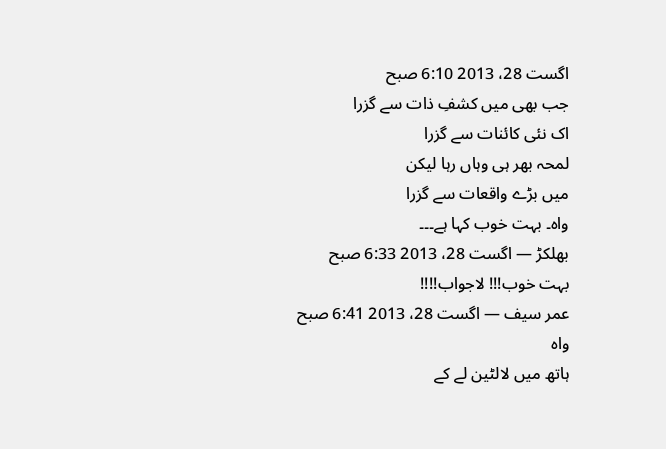اگست 28، 2013 6:10 صبح
جب بھی میں کشفِ ذات سے گزرا
اک نئی کائنات سے گزرا
لمحہ بھر ہی وہاں رہا لیکن
میں بڑے واقعات سے گزرا
واہ۔ بہت خوب کہا ہے۔۔۔
بھلکڑ — اگست 28، 2013 6:33 صبح
بہت خوب!!! لاجواب!!!!
عمر سیف — اگست 28، 2013 6:41 صبح
واہ
ہاتھ میں لالٹین لے کے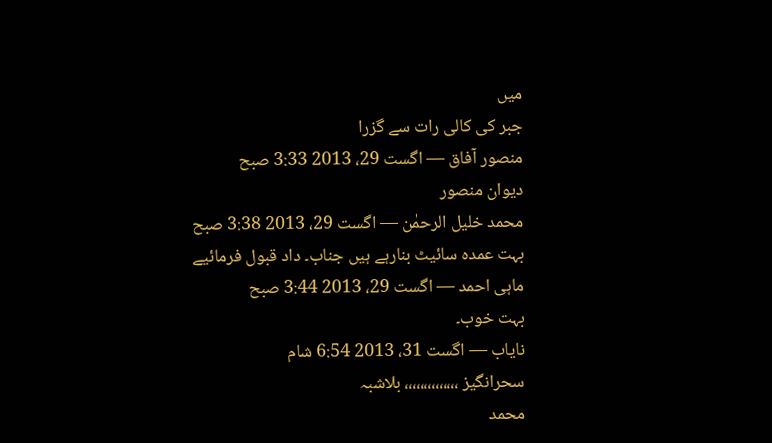میں
جبر کی کالی رات سے گزرا
منصور آفاق — اگست 29، 2013 3:33 صبح
دیوان منصور
محمد خلیل الرحمٰن — اگست 29، 2013 3:38 صبح
بہت عمدہ سائیٹ بنارہے ہیں جناب۔ داد قبول فرمائیے
ماہی احمد — اگست 29، 2013 3:44 صبح
بہت خوب۔
نایاب — اگست 31، 2013 6:54 شام
سحرانگیز ،،،،،،،،،،،،،، بلاشبہ
محمد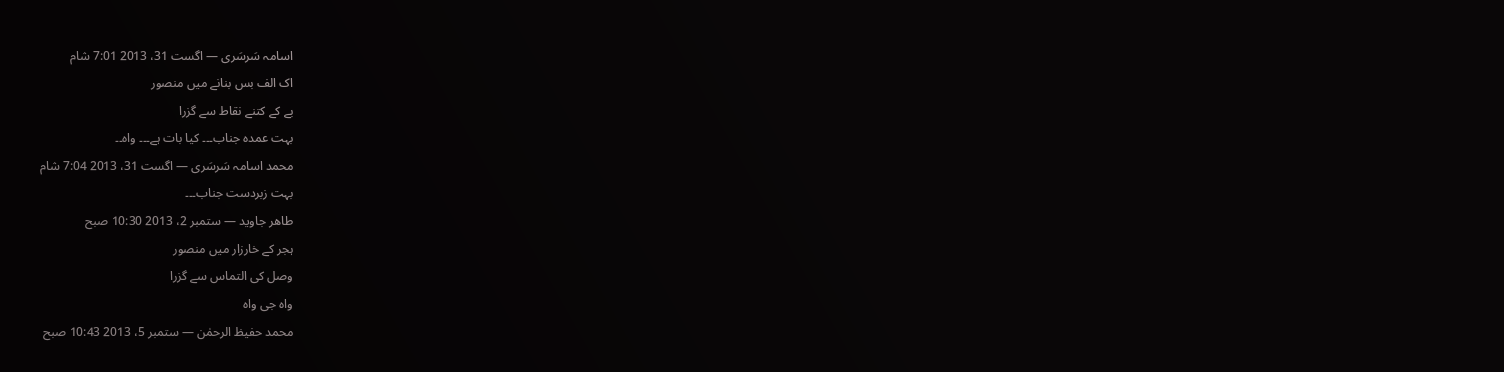اسامہ سَرسَری — اگست 31، 2013 7:01 شام
اک الف بس بنانے میں منصور
بے کے کتنے نقاط سے گزرا
بہت عمدہ جناب۔۔۔ کیا بات ہے۔۔۔ واہ۔۔
محمد اسامہ سَرسَری — اگست 31، 2013 7:04 شام
بہت زبردست جناب۔۔۔
طاھر جاوید — ستمبر 2، 2013 10:30 صبح
ہجر کے خارزار میں منصور
وصل کی التماس سے گزرا
واہ جی واہ
محمد حفیظ الرحمٰن — ستمبر 5، 2013 10:43 صبح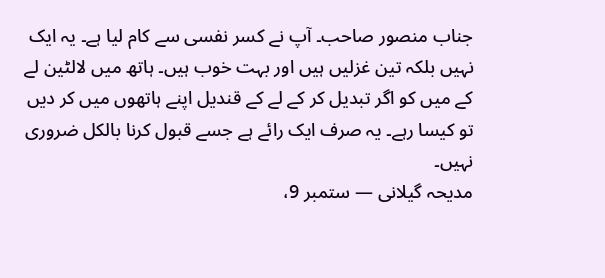جناب منصور صاحب۔ آپ نے کسر نفسی سے کام لیا ہے۔ یہ ایک نہیں بلکہ تین غزلیں ہیں اور بہت خوب ہیں۔ ہاتھ میں لالٹین لے کے میں کو اگر تبدیل کر کے لے کے قندیل اپنے ہاتھوں میں کر دیں تو کیسا رہے۔ یہ صرف ایک رائے ہے جسے قبول کرنا بالکل ضروری نہیں۔
مدیحہ گیلانی — ستمبر 9،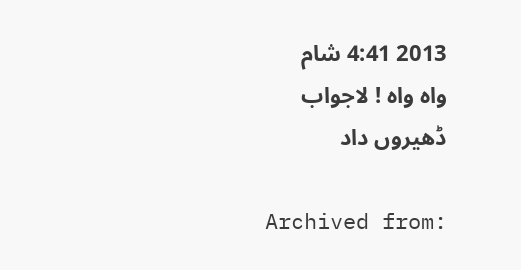2013 4:41 شام
واہ واہ ! لاجواب
ڈھیروں داد

Archived from: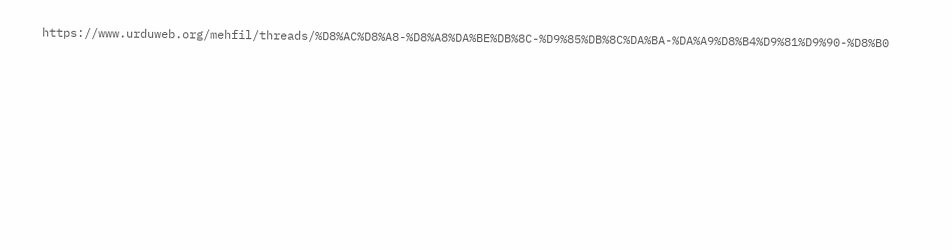https://www.urduweb.org/mehfil/threads/%D8%AC%D8%A8-%D8%A8%DA%BE%DB%8C-%D9%85%DB%8C%DA%BA-%DA%A9%D8%B4%D9%81%D9%90-%D8%B0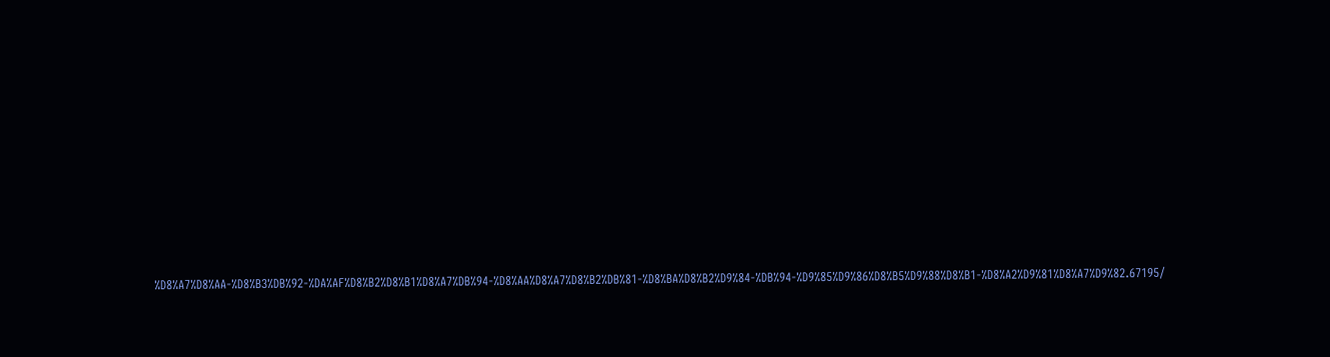%D8%A7%D8%AA-%D8%B3%DB%92-%DA%AF%D8%B2%D8%B1%D8%A7%DB%94-%D8%AA%D8%A7%D8%B2%DB%81-%D8%BA%D8%B2%D9%84-%DB%94-%D9%85%D9%86%D8%B5%D9%88%D8%B1-%D8%A2%D9%81%D8%A7%D9%82.67195/